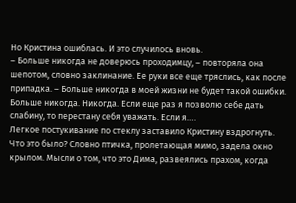Но Кристина ошиблась. И это случилось вновь.
– Больше никогда не доверюсь проходимцу, – повторяла она шепотом, словно заклинание. Ее руки все еще тряслись, как после припадка. – Больше никогда в моей жизни не будет такой ошибки. Больше никогда. Никогда. Если еще раз я позволю себе дать слабину, то перестану себя уважать. Если я….
Легкое постукивание по стеклу заставило Кристину вздрогнуть. Что это было? Словно птичка, пролетающая мимо, задела окно крылом. Мысли о том, что это Дима, развеялись прахом, когда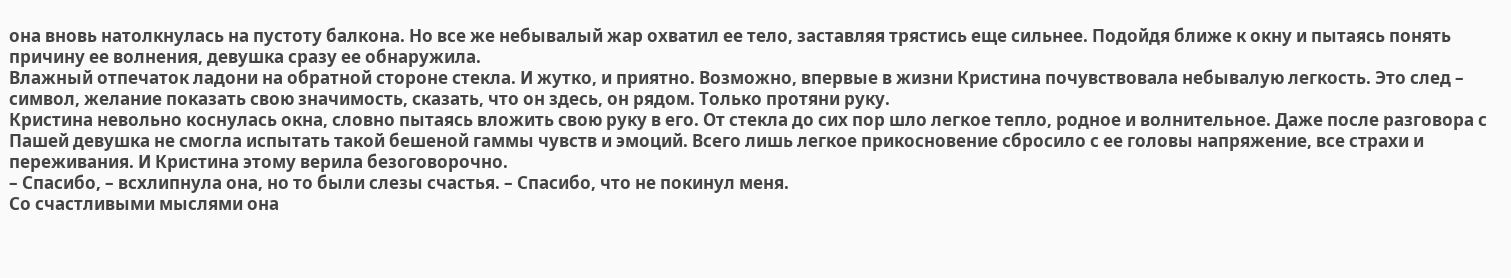она вновь натолкнулась на пустоту балкона. Но все же небывалый жар охватил ее тело, заставляя трястись еще сильнее. Подойдя ближе к окну и пытаясь понять причину ее волнения, девушка сразу ее обнаружила.
Влажный отпечаток ладони на обратной стороне стекла. И жутко, и приятно. Возможно, впервые в жизни Кристина почувствовала небывалую легкость. Это след – символ, желание показать свою значимость, сказать, что он здесь, он рядом. Только протяни руку.
Кристина невольно коснулась окна, словно пытаясь вложить свою руку в его. От стекла до сих пор шло легкое тепло, родное и волнительное. Даже после разговора с Пашей девушка не смогла испытать такой бешеной гаммы чувств и эмоций. Всего лишь легкое прикосновение сбросило с ее головы напряжение, все страхи и переживания. И Кристина этому верила безоговорочно.
– Спасибо, – всхлипнула она, но то были слезы счастья. – Спасибо, что не покинул меня.
Со счастливыми мыслями она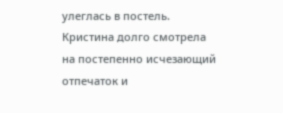улеглась в постель. Кристина долго смотрела на постепенно исчезающий отпечаток и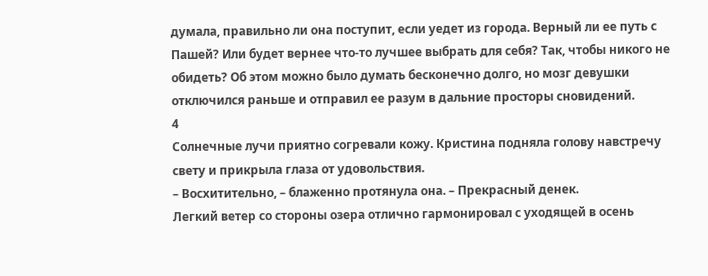думала, правильно ли она поступит, если уедет из города. Верный ли ее путь с Пашей? Или будет вернее что-то лучшее выбрать для себя? Так, чтобы никого не обидеть? Об этом можно было думать бесконечно долго, но мозг девушки отключился раньше и отправил ее разум в дальние просторы сновидений.
4
Солнечные лучи приятно согревали кожу. Кристина подняла голову навстречу свету и прикрыла глаза от удовольствия.
– Восхитительно, – блаженно протянула она. – Прекрасный денек.
Легкий ветер со стороны озера отлично гармонировал с уходящей в осень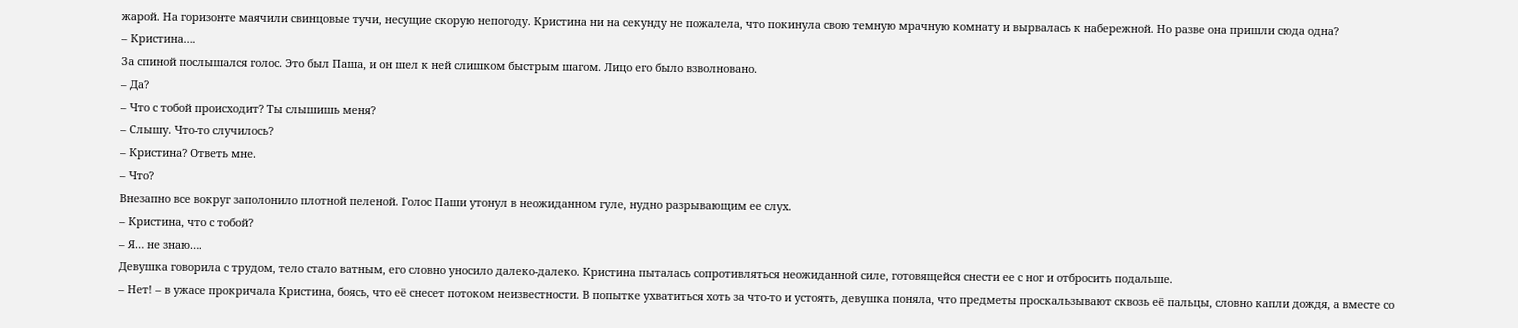жарой. На горизонте маячили свинцовые тучи, несущие скорую непогоду. Кристина ни на секунду не пожалела, что покинула свою темную мрачную комнату и вырвалась к набережной. Но разве она пришли сюда одна?
– Кристина….
За спиной послышался голос. Это был Паша, и он шел к ней слишком быстрым шагом. Лицо его было взволновано.
– Да?
– Что с тобой происходит? Ты слышишь меня?
– Слышу. Что-то случилось?
– Кристина? Ответь мне.
– Что?
Внезапно все вокруг заполонило плотной пеленой. Голос Паши утонул в неожиданном гуле, нудно разрывающим ее слух.
– Кристина, что с тобой?
– Я… не знаю….
Девушка говорила с трудом, тело стало ватным, его словно уносило далеко-далеко. Кристина пыталась сопротивляться неожиданной силе, готовящейся снести ее с ног и отбросить подальше.
– Нет! – в ужасе прокричала Кристина, боясь, что её снесет потоком неизвестности. В попытке ухватиться хоть за что-то и устоять, девушка поняла, что предметы проскальзывают сквозь её пальцы, словно капли дождя, а вместе со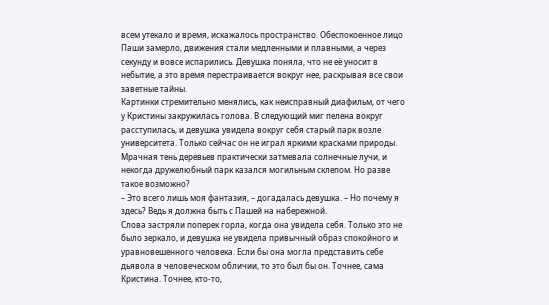всем утекало и время, искажалось пространство. Обеспокоенное лицо Паши замерло, движения стали медленными и плавными, а через секунду и вовсе испарились. Девушка поняла, что не её уносит в небытие, а это время перестраивается вокруг нее, раскрывая все свои заветные тайны.
Картинки стремительно менялись, как неисправный диафильм, от чего у Кристины закружилась голова. В следующий миг пелена вокруг расступилась, и девушка увидела вокруг себя старый парк возле университета. Только сейчас он не играл яркими красками природы. Мрачная тень деревьев практически затмевала солнечные лучи, и некогда дружелюбный парк казался могильным склепом. Но разве такое возможно?
– Это всего лишь моя фантазия, – догадалась девушка. – Но почему я здесь? Ведь я должна быть с Пашей на набережной.
Слова застряли поперек горла, когда она увидела себя. Только это не было зеркало, и девушка не увидела привычный образ спокойного и уравновешенного человека. Если бы она могла представить себе дьявола в человеческом обличии, то это был бы он. Точнее, сама Кристина. Точнее, кто-то,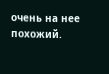очень на нее похожий.